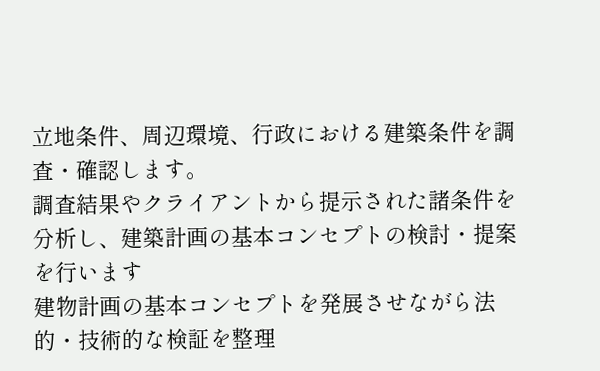立地条件、周辺環境、行政における建築条件を調査・確認します。
調査結果やクライアントから提示された諸条件を分析し、建築計画の基本コンセプトの検討・提案を行います
建物計画の基本コンセプトを発展させながら法的・技術的な検証を整理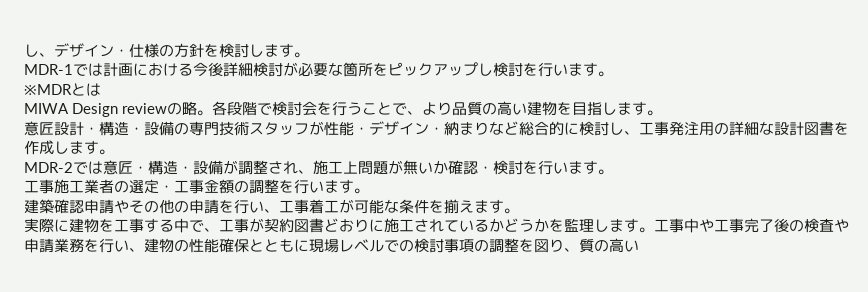し、デザイン・仕様の方針を検討します。
MDR-1では計画における今後詳細検討が必要な箇所をピックアップし検討を行います。
※MDRとは
MIWA Design reviewの略。各段階で検討会を行うことで、より品質の高い建物を目指します。
意匠設計・構造・設備の専門技術スタッフが性能・デザイン・納まりなど総合的に検討し、工事発注用の詳細な設計図書を作成します。
MDR-2では意匠・構造・設備が調整され、施工上問題が無いか確認・検討を行います。
工事施工業者の選定・工事金額の調整を行います。
建築確認申請やその他の申請を行い、工事着工が可能な条件を揃えます。
実際に建物を工事する中で、工事が契約図書どおりに施工されているかどうかを監理します。工事中や工事完了後の検査や申請業務を行い、建物の性能確保とともに現場レベルでの検討事項の調整を図り、質の高い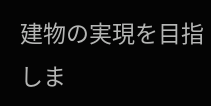建物の実現を目指しま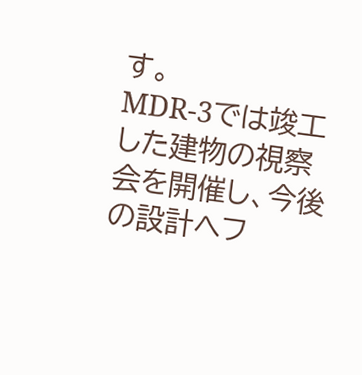す。
MDR-3では竣工した建物の視察会を開催し、今後の設計へフ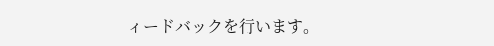ィードバックを行います。